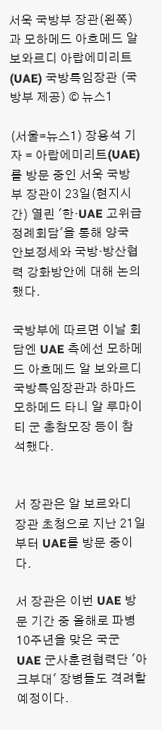서욱 국방부 장관(왼쪽)과 모하메드 아흐메드 알 보와르디 아랍에미리트(UAE) 국방특임장관 (국방부 제공) © 뉴스1

(서울=뉴스1) 장용석 기자 = 아랍에미리트(UAE)를 방문 중인 서욱 국방부 장관이 23일(현지시간) 열린 '한·UAE 고위급 정례회담'을 통해 양국 안보정세와 국방·방산협력 강화방안에 대해 논의했다.

국방부에 따르면 이날 회담엔 UAE 측에선 모하메드 아흐메드 알 보와르디 국방특임장관과 하마드 모하메드 타니 알 루마이티 군 총참모장 등이 참석했다.


서 장관은 알 보르와디 장관 초청으로 지난 21일부터 UAE를 방문 중이다.

서 장관은 이번 UAE 방문 기간 중 올해로 파병 10주년을 맞은 국군 UAE 군사훈련협력단 '아크부대' 장병들도 격려할 예정이다.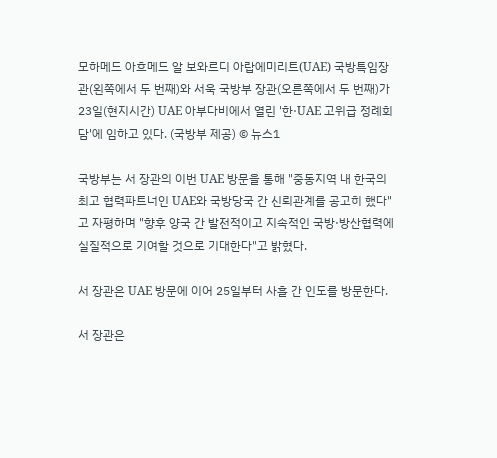모하메드 아흐메드 알 보와르디 아랍에미리트(UAE) 국방특임장관(왼쪽에서 두 번째)와 서욱 국방부 장관(오른쪽에서 두 번째)가 23일(현지시간) UAE 아부다비에서 열린 '한·UAE 고위급 정례회담'에 임하고 있다. (국방부 제공) © 뉴스1

국방부는 서 장관의 이번 UAE 방문을 통해 "중동지역 내 한국의 최고 협력파트너인 UAE와 국방당국 간 신뢰관계를 공고히 했다"고 자평하며 "향후 양국 간 발전적이고 지속적인 국방·방산협력에 실질적으로 기여할 것으로 기대한다"고 밝혔다.

서 장관은 UAE 방문에 이어 25일부터 사흘 간 인도를 방문한다.

서 장관은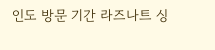인도 방문 기간 라즈나트 싱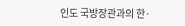인도 국방장관과의 한·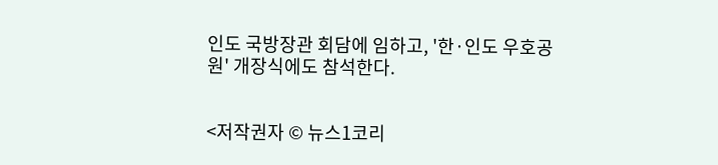인도 국방장관 회담에 임하고, '한·인도 우호공원' 개장식에도 참석한다.


<저작권자 © 뉴스1코리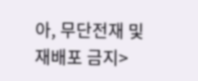아, 무단전재 및 재배포 금지>